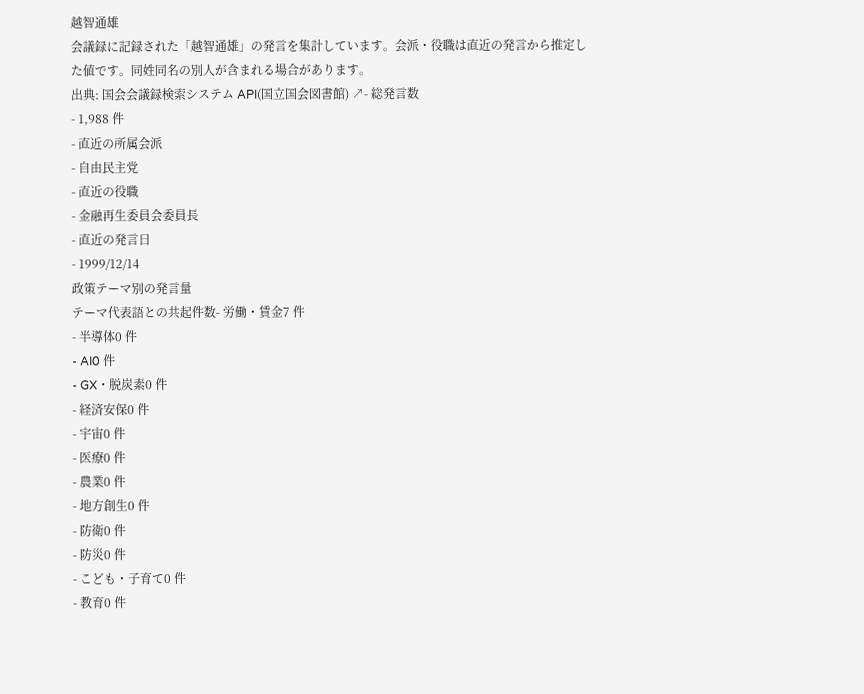越智通雄
会議録に記録された「越智通雄」の発言を集計しています。会派・役職は直近の発言から推定した値です。同姓同名の別人が含まれる場合があります。
出典: 国会会議録検索システム API(国立国会図書館) ↗- 総発言数
- 1,988 件
- 直近の所属会派
- 自由民主党
- 直近の役職
- 金融再生委員会委員長
- 直近の発言日
- 1999/12/14
政策テーマ別の発言量
テーマ代表語との共起件数- 労働・賃金7 件
- 半導体0 件
- AI0 件
- GX・脱炭素0 件
- 経済安保0 件
- 宇宙0 件
- 医療0 件
- 農業0 件
- 地方創生0 件
- 防衛0 件
- 防災0 件
- こども・子育て0 件
- 教育0 件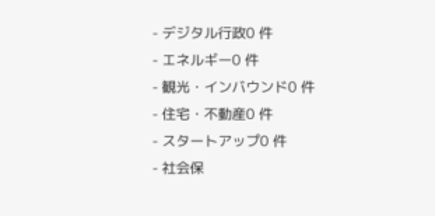- デジタル行政0 件
- エネルギー0 件
- 観光・インバウンド0 件
- 住宅・不動産0 件
- スタートアップ0 件
- 社会保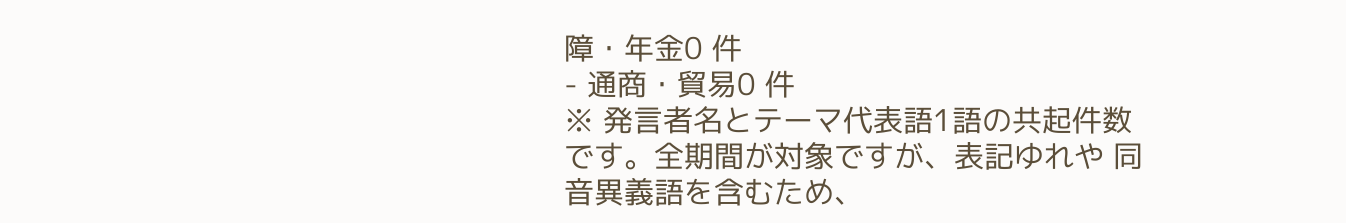障・年金0 件
- 通商・貿易0 件
※ 発言者名とテーマ代表語1語の共起件数です。全期間が対象ですが、表記ゆれや 同音異義語を含むため、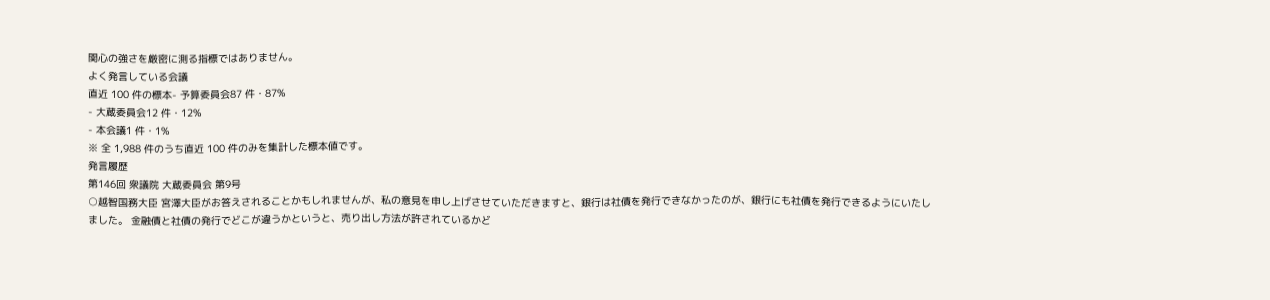関心の強さを厳密に測る指標ではありません。
よく発言している会議
直近 100 件の標本- 予算委員会87 件・87%
- 大蔵委員会12 件・12%
- 本会議1 件・1%
※ 全 1,988 件のうち直近 100 件のみを集計した標本値です。
発言履歴
第146回 衆議院 大蔵委員会 第9号
○越智国務大臣 宮澤大臣がお答えされることかもしれませんが、私の意見を申し上げさせていただきますと、銀行は社債を発行できなかったのが、銀行にも社債を発行できるようにいたしました。 金融債と社債の発行でどこが違うかというと、売り出し方法が許されているかど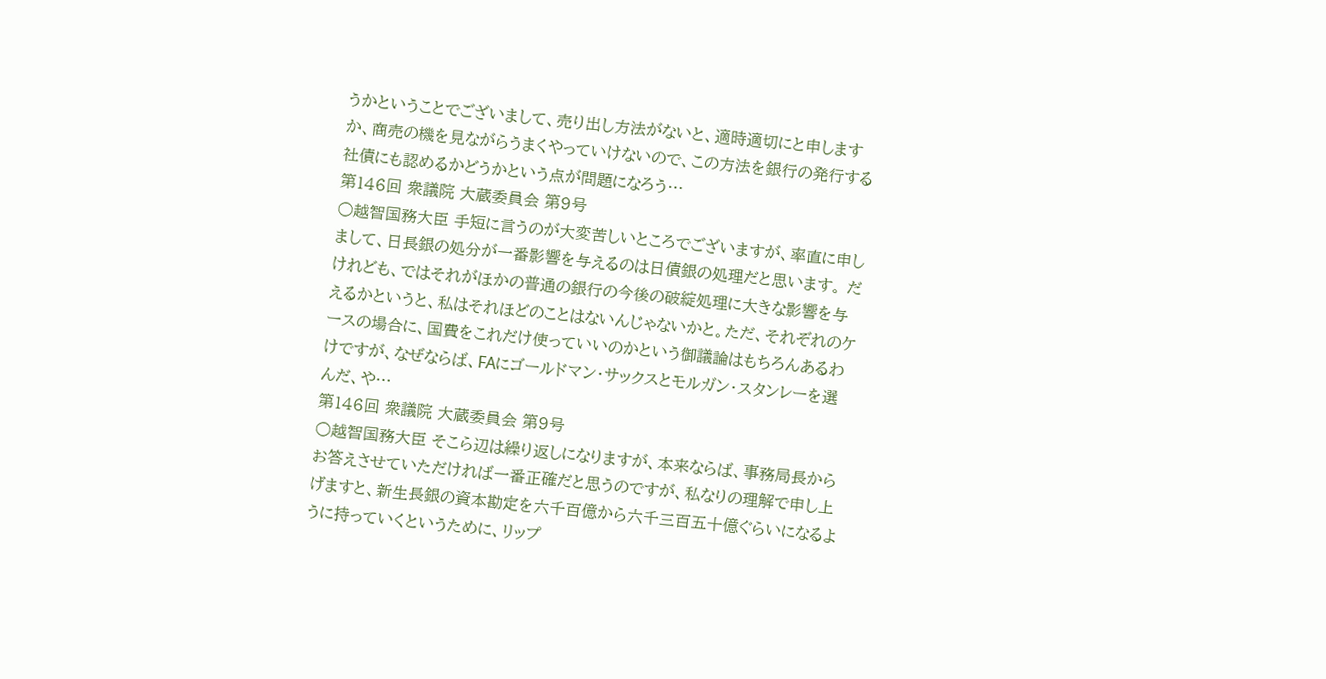うかということでございまして、売り出し方法がないと、適時適切にと申しますか、商売の機を見ながらうまくやっていけないので、この方法を銀行の発行する社債にも認めるかどうかという点が問題になろう…
第146回 衆議院 大蔵委員会 第9号
○越智国務大臣 手短に言うのが大変苦しいところでございますが、率直に申しまして、日長銀の処分が一番影響を与えるのは日債銀の処理だと思います。 だけれども、ではそれがほかの普通の銀行の今後の破綻処理に大きな影響を与えるかというと、私はそれほどのことはないんじゃないかと。ただ、それぞれのケースの場合に、国費をこれだけ使っていいのかという御議論はもちろんあるわけですが、なぜならば、FAにゴールドマン・サックスとモルガン・スタンレーを選んだ、や…
第146回 衆議院 大蔵委員会 第9号
○越智国務大臣 そこら辺は繰り返しになりますが、本来ならば、事務局長からお答えさせていただければ一番正確だと思うのですが、私なりの理解で申し上げますと、新生長銀の資本勘定を六千百億から六千三百五十億ぐらいになるように持っていくというために、リップ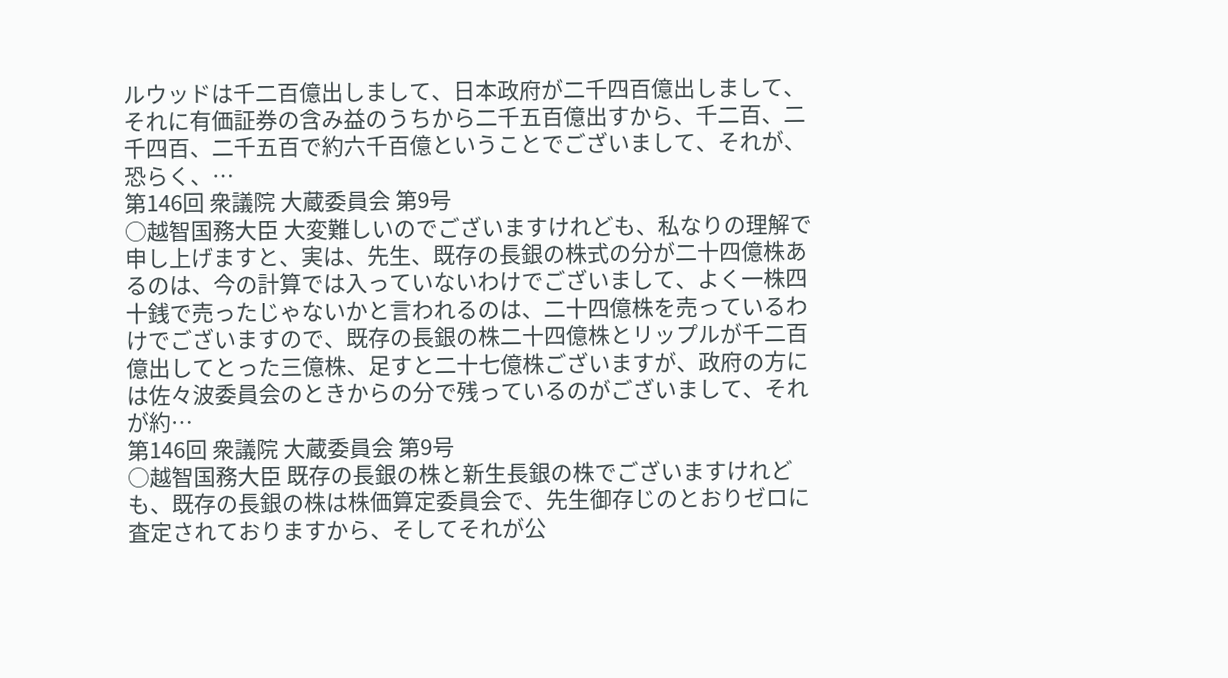ルウッドは千二百億出しまして、日本政府が二千四百億出しまして、それに有価証券の含み益のうちから二千五百億出すから、千二百、二千四百、二千五百で約六千百億ということでございまして、それが、恐らく、…
第146回 衆議院 大蔵委員会 第9号
○越智国務大臣 大変難しいのでございますけれども、私なりの理解で申し上げますと、実は、先生、既存の長銀の株式の分が二十四億株あるのは、今の計算では入っていないわけでございまして、よく一株四十銭で売ったじゃないかと言われるのは、二十四億株を売っているわけでございますので、既存の長銀の株二十四億株とリップルが千二百億出してとった三億株、足すと二十七億株ございますが、政府の方には佐々波委員会のときからの分で残っているのがございまして、それが約…
第146回 衆議院 大蔵委員会 第9号
○越智国務大臣 既存の長銀の株と新生長銀の株でございますけれども、既存の長銀の株は株価算定委員会で、先生御存じのとおりゼロに査定されておりますから、そしてそれが公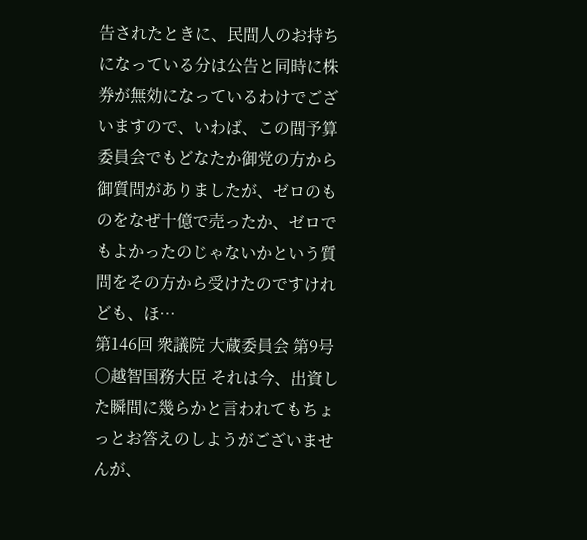告されたときに、民間人のお持ちになっている分は公告と同時に株券が無効になっているわけでございますので、いわば、この間予算委員会でもどなたか御党の方から御質問がありましたが、ゼロのものをなぜ十億で売ったか、ゼロでもよかったのじゃないかという質問をその方から受けたのですけれども、ほ…
第146回 衆議院 大蔵委員会 第9号
○越智国務大臣 それは今、出資した瞬間に幾らかと言われてもちょっとお答えのしようがございませんが、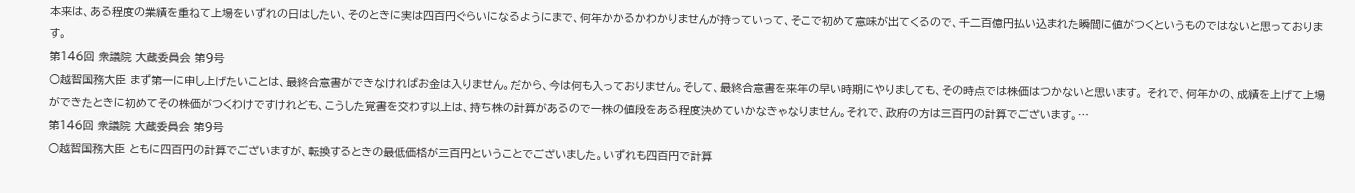本来は、ある程度の業績を重ねて上場をいずれの日はしたい、そのときに実は四百円ぐらいになるようにまで、何年かかるかわかりませんが持っていって、そこで初めて意味が出てくるので、千二百億円払い込まれた瞬間に値がつくというものではないと思っております。
第146回 衆議院 大蔵委員会 第9号
○越智国務大臣 まず第一に申し上げたいことは、最終合意書ができなければお金は入りません。だから、今は何も入っておりません。そして、最終合意書を来年の早い時期にやりましても、その時点では株価はつかないと思います。 それで、何年かの、成績を上げて上場ができたときに初めてその株価がつくわけですけれども、こうした覚書を交わす以上は、持ち株の計算があるので一株の値段をある程度決めていかなきゃなりません。それで、政府の方は三百円の計算でございます。…
第146回 衆議院 大蔵委員会 第9号
○越智国務大臣 ともに四百円の計算でございますが、転換するときの最低価格が三百円ということでございました。いずれも四百円で計算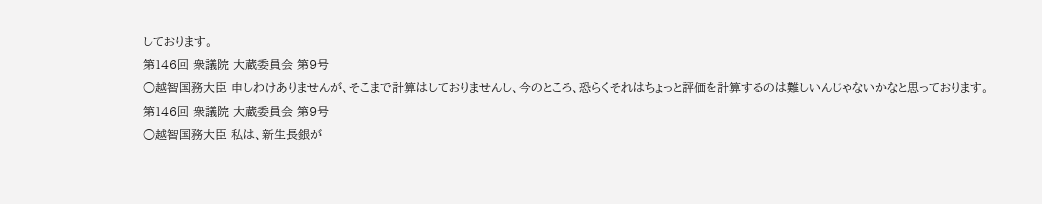しております。
第146回 衆議院 大蔵委員会 第9号
○越智国務大臣 申しわけありませんが、そこまで計算はしておりませんし、今のところ、恐らくそれはちょっと評価を計算するのは難しいんじゃないかなと思っております。
第146回 衆議院 大蔵委員会 第9号
○越智国務大臣 私は、新生長銀が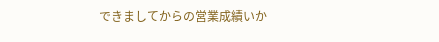できましてからの営業成績いか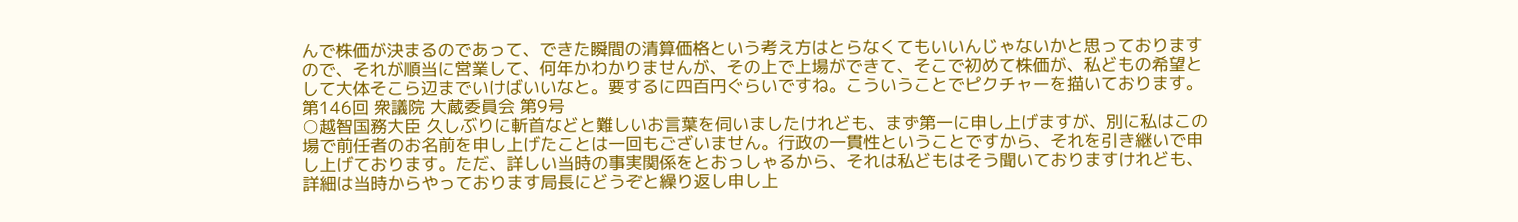んで株価が決まるのであって、できた瞬間の清算価格という考え方はとらなくてもいいんじゃないかと思っておりますので、それが順当に営業して、何年かわかりませんが、その上で上場ができて、そこで初めて株価が、私どもの希望として大体そこら辺までいけばいいなと。要するに四百円ぐらいですね。こういうことでピクチャーを描いております。
第146回 衆議院 大蔵委員会 第9号
○越智国務大臣 久しぶりに斬首などと難しいお言葉を伺いましたけれども、まず第一に申し上げますが、別に私はこの場で前任者のお名前を申し上げたことは一回もございません。行政の一貫性ということですから、それを引き継いで申し上げております。ただ、詳しい当時の事実関係をとおっしゃるから、それは私どもはそう聞いておりますけれども、詳細は当時からやっております局長にどうぞと繰り返し申し上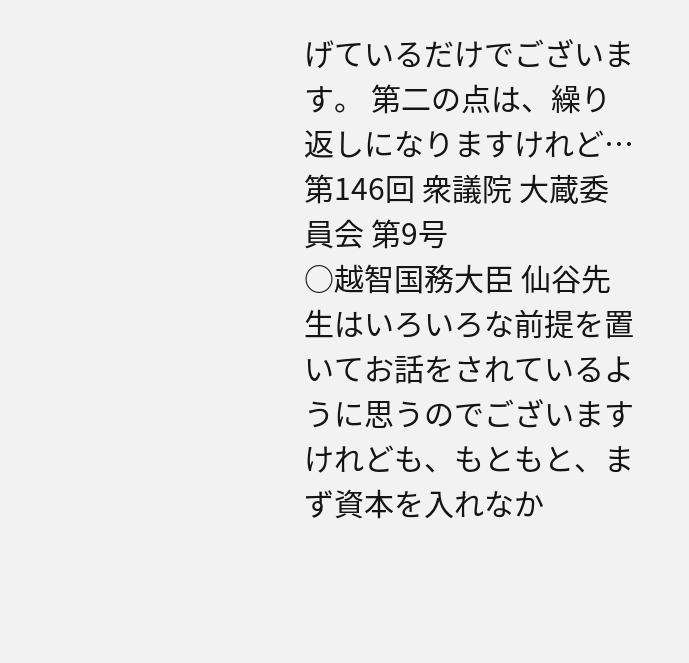げているだけでございます。 第二の点は、繰り返しになりますけれど…
第146回 衆議院 大蔵委員会 第9号
○越智国務大臣 仙谷先生はいろいろな前提を置いてお話をされているように思うのでございますけれども、もともと、まず資本を入れなか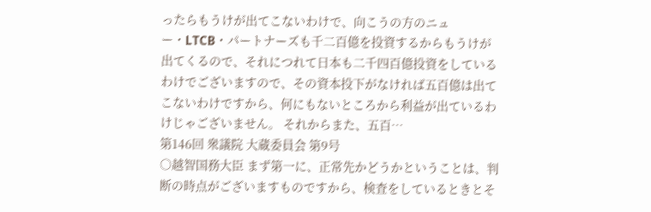ったらもうけが出てこないわけで、向こうの方のニュー・LTCB・パートナーズも千二百億を投資するからもうけが出てくるので、それにつれて日本も二千四百億投資をしているわけでございますので、その資本投下がなければ五百億は出てこないわけですから、何にもないところから利益が出ているわけじゃございません。 それからまた、五百…
第146回 衆議院 大蔵委員会 第9号
○越智国務大臣 まず第一に、正常先かどうかということは、判断の時点がございますものですから、検査をしているときとそ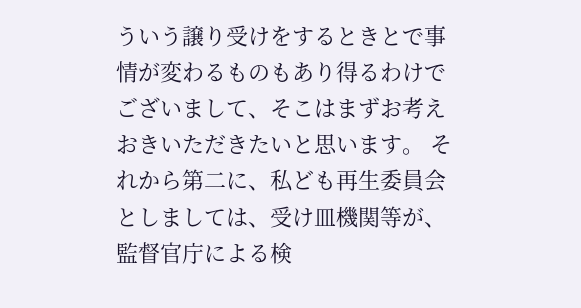ういう譲り受けをするときとで事情が変わるものもあり得るわけでございまして、そこはまずお考えおきいただきたいと思います。 それから第二に、私ども再生委員会としましては、受け皿機関等が、監督官庁による検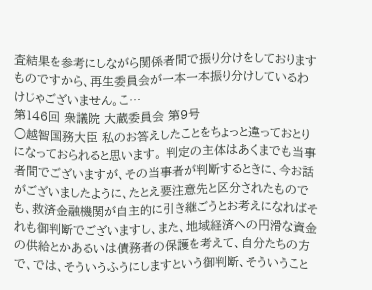査結果を参考にしながら関係者間で振り分けをしておりますものですから、再生委員会が一本一本振り分けしているわけじゃございません。こ…
第146回 衆議院 大蔵委員会 第9号
○越智国務大臣 私のお答えしたことをちょっと違っておとりになっておられると思います。 判定の主体はあくまでも当事者間でございますが、その当事者が判断するときに、今お話がございましたように、たとえ要注意先と区分されたものでも、救済金融機関が自主的に引き継ごうとお考えになればそれも御判断でございますし、また、地域経済への円滑な資金の供給とかあるいは債務者の保護を考えて、自分たちの方で、では、そういうふうにしますという御判断、そういうこと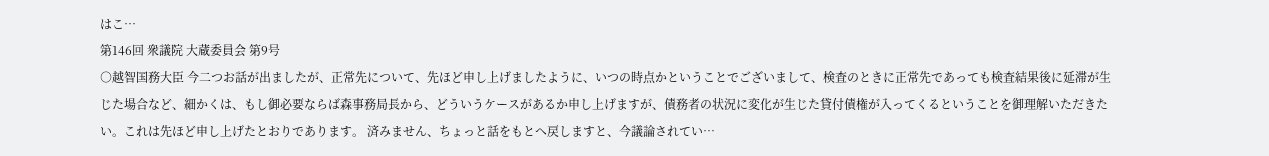はこ…
第146回 衆議院 大蔵委員会 第9号
○越智国務大臣 今二つお話が出ましたが、正常先について、先ほど申し上げましたように、いつの時点かということでございまして、検査のときに正常先であっても検査結果後に延滞が生じた場合など、細かくは、もし御必要ならば森事務局長から、どういうケースがあるか申し上げますが、債務者の状況に変化が生じた貸付債権が入ってくるということを御理解いただきたい。これは先ほど申し上げたとおりであります。 済みません、ちょっと話をもとへ戻しますと、今議論されてい…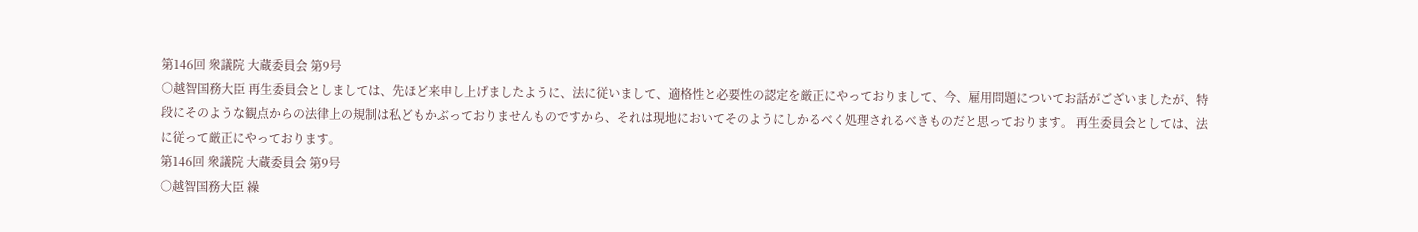第146回 衆議院 大蔵委員会 第9号
○越智国務大臣 再生委員会としましては、先ほど来申し上げましたように、法に従いまして、適格性と必要性の認定を厳正にやっておりまして、今、雇用問題についてお話がございましたが、特段にそのような観点からの法律上の規制は私どもかぶっておりませんものですから、それは現地においてそのようにしかるべく処理されるべきものだと思っております。 再生委員会としては、法に従って厳正にやっております。
第146回 衆議院 大蔵委員会 第9号
○越智国務大臣 繰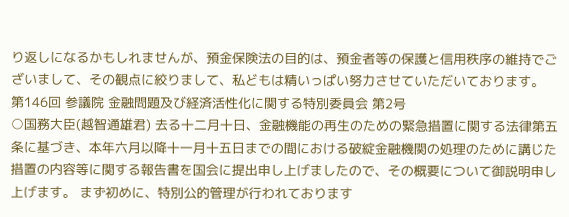り返しになるかもしれませんが、預金保険法の目的は、預金者等の保護と信用秩序の維持でございまして、その観点に絞りまして、私どもは精いっぱい努力させていただいております。
第146回 参議院 金融問題及び経済活性化に関する特別委員会 第2号
○国務大臣(越智通雄君) 去る十二月十日、金融機能の再生のための緊急措置に関する法律第五条に基づき、本年六月以降十一月十五日までの間における破綻金融機関の処理のために講じた措置の内容等に関する報告書を国会に提出申し上げましたので、その概要について御説明申し上げます。 まず初めに、特別公的管理が行われております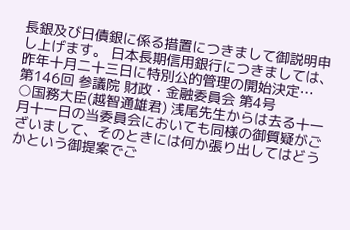長銀及び日債銀に係る措置につきまして御説明申し上げます。 日本長期信用銀行につきましては、昨年十月二十三日に特別公的管理の開始決定…
第146回 参議院 財政・金融委員会 第4号
○国務大臣(越智通雄君) 浅尾先生からは去る十一月十一日の当委員会においても同様の御質疑がございまして、そのときには何か張り出してはどうかという御提案でご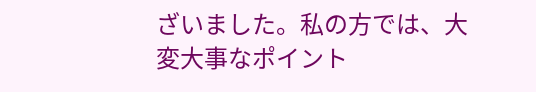ざいました。私の方では、大変大事なポイント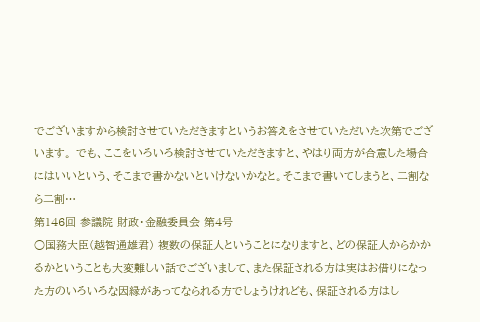でございますから検討させていただきますというお答えをさせていただいた次第でございます。 でも、ここをいろいろ検討させていただきますと、やはり両方が合意した場合にはいいという、そこまで書かないといけないかなと。そこまで書いてしまうと、二割なら二割…
第146回 参議院 財政・金融委員会 第4号
○国務大臣(越智通雄君) 複数の保証人ということになりますと、どの保証人からかかるかということも大変難しい話でございまして、また保証される方は実はお借りになった方のいろいろな因縁があってなられる方でしょうけれども、保証される方はし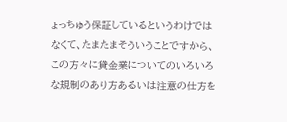ょっちゅう保証しているというわけではなくて、たまたまそういうことですから、この方々に貸金業についてのいろいろな規制のあり方あるいは注意の仕方を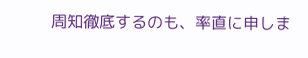周知徹底するのも、率直に申しま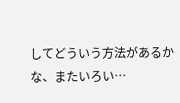してどういう方法があるかな、またいろい…